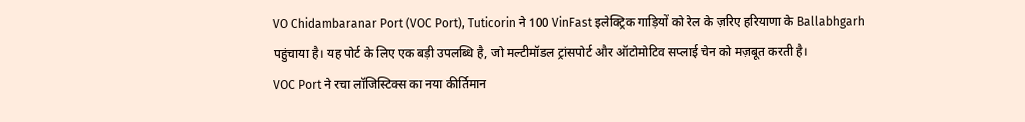VO Chidambaranar Port (VOC Port), Tuticorin ने 100 VinFast इलेक्ट्रिक गाड़ियों को रेल के ज़रिए हरियाणा के Ballabhgarh पहुंचाया है। यह पोर्ट के लिए एक बड़ी उपलब्धि है, जो मल्टीमॉडल ट्रांसपोर्ट और ऑटोमोटिव सप्लाई चेन को मज़बूत करती है।
VOC Port ने रचा लॉजिस्टिक्स का नया कीर्तिमान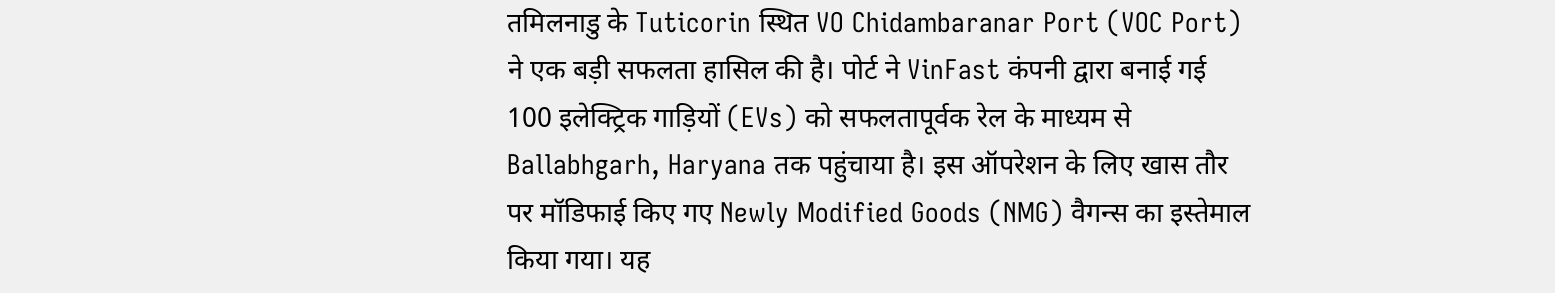तमिलनाडु के Tuticorin स्थित VO Chidambaranar Port (VOC Port) ने एक बड़ी सफलता हासिल की है। पोर्ट ने VinFast कंपनी द्वारा बनाई गई 100 इलेक्ट्रिक गाड़ियों (EVs) को सफलतापूर्वक रेल के माध्यम से Ballabhgarh, Haryana तक पहुंचाया है। इस ऑपरेशन के लिए खास तौर पर मॉडिफाई किए गए Newly Modified Goods (NMG) वैगन्स का इस्तेमाल किया गया। यह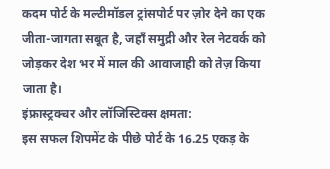कदम पोर्ट के मल्टीमॉडल ट्रांसपोर्ट पर ज़ोर देने का एक जीता-जागता सबूत है, जहाँ समुद्री और रेल नेटवर्क को जोड़कर देश भर में माल की आवाजाही को तेज़ किया जाता है।
इंफ्रास्ट्रक्चर और लॉजिस्टिक्स क्षमता:
इस सफल शिपमेंट के पीछे पोर्ट के 16.25 एकड़ के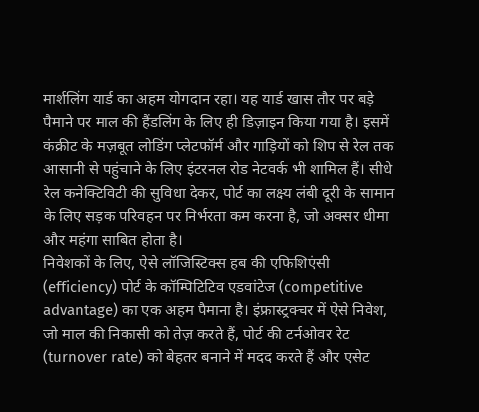मार्शलिंग यार्ड का अहम योगदान रहा। यह यार्ड खास तौर पर बड़े पैमाने पर माल की हैंडलिंग के लिए ही डिज़ाइन किया गया है। इसमें कंक्रीट के मज़बूत लोडिंग प्लेटफॉर्म और गाड़ियों को शिप से रेल तक आसानी से पहुंचाने के लिए इंटरनल रोड नेटवर्क भी शामिल हैं। सीधे रेल कनेक्टिविटी की सुविधा देकर, पोर्ट का लक्ष्य लंबी दूरी के सामान के लिए सड़क परिवहन पर निर्भरता कम करना है, जो अक्सर धीमा और महंगा साबित होता है।
निवेशकों के लिए, ऐसे लॉजिस्टिक्स हब की एफिशिएंसी (efficiency) पोर्ट के कॉम्पिटिटिव एडवांटेज (competitive advantage) का एक अहम पैमाना है। इंफ्रास्ट्रक्चर में ऐसे निवेश, जो माल की निकासी को तेज़ करते हैं, पोर्ट की टर्नओवर रेट (turnover rate) को बेहतर बनाने में मदद करते हैं और एसेट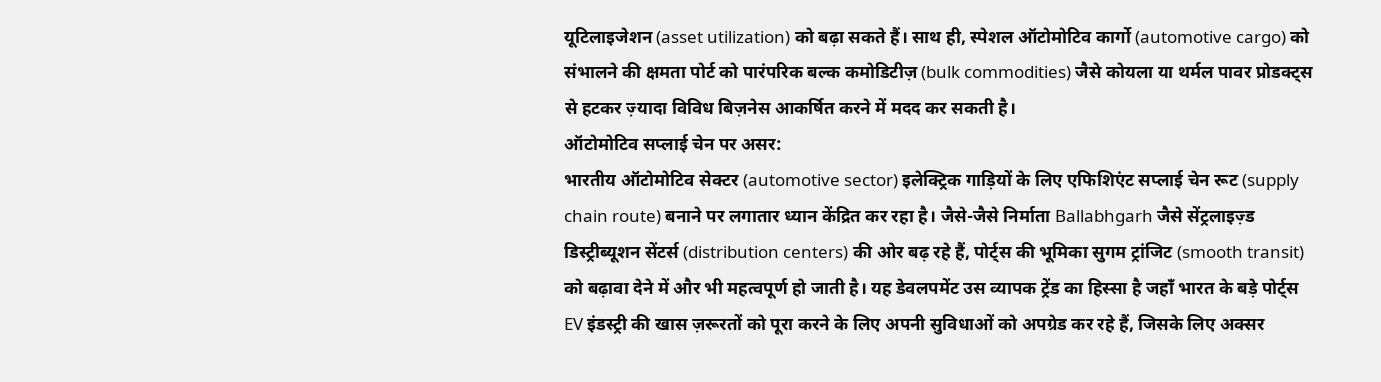यूटिलाइजेशन (asset utilization) को बढ़ा सकते हैं। साथ ही, स्पेशल ऑटोमोटिव कार्गो (automotive cargo) को संभालने की क्षमता पोर्ट को पारंपरिक बल्क कमोडिटीज़ (bulk commodities) जैसे कोयला या थर्मल पावर प्रोडक्ट्स से हटकर ज़्यादा विविध बिज़नेस आकर्षित करने में मदद कर सकती है।
ऑटोमोटिव सप्लाई चेन पर असर:
भारतीय ऑटोमोटिव सेक्टर (automotive sector) इलेक्ट्रिक गाड़ियों के लिए एफिशिएंट सप्लाई चेन रूट (supply chain route) बनाने पर लगातार ध्यान केंद्रित कर रहा है। जैसे-जैसे निर्माता Ballabhgarh जैसे सेंट्रलाइज़्ड डिस्ट्रीब्यूशन सेंटर्स (distribution centers) की ओर बढ़ रहे हैं, पोर्ट्स की भूमिका सुगम ट्रांजिट (smooth transit) को बढ़ावा देने में और भी महत्वपूर्ण हो जाती है। यह डेवलपमेंट उस व्यापक ट्रेंड का हिस्सा है जहाँ भारत के बड़े पोर्ट्स EV इंडस्ट्री की खास ज़रूरतों को पूरा करने के लिए अपनी सुविधाओं को अपग्रेड कर रहे हैं, जिसके लिए अक्सर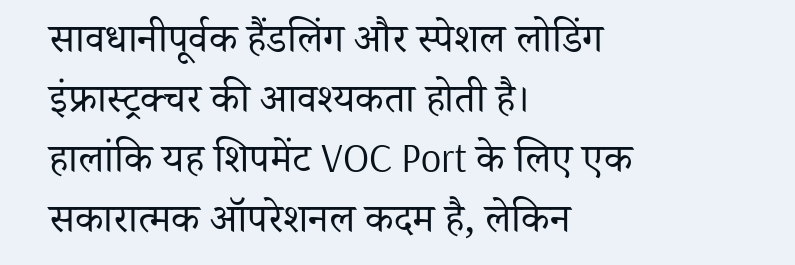सावधानीपूर्वक हैंडलिंग और स्पेशल लोडिंग इंफ्रास्ट्रक्चर की आवश्यकता होती है।
हालांकि यह शिपमेंट VOC Port के लिए एक सकारात्मक ऑपरेशनल कदम है, लेकिन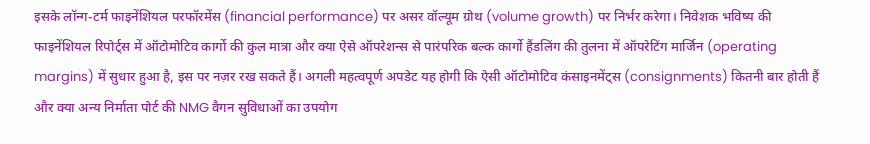इसके लॉन्ग-टर्म फाइनेंशियल परफॉरमेंस (financial performance) पर असर वॉल्यूम ग्रोथ (volume growth) पर निर्भर करेगा। निवेशक भविष्य की फाइनेंशियल रिपोर्ट्स में ऑटोमोटिव कार्गो की कुल मात्रा और क्या ऐसे ऑपरेशन्स से पारंपरिक बल्क कार्गो हैंडलिंग की तुलना में ऑपरेटिंग मार्जिन (operating margins) में सुधार हुआ है, इस पर नज़र रख सकते हैं। अगली महत्वपूर्ण अपडेट यह होगी कि ऐसी ऑटोमोटिव कंसाइनमेंट्स (consignments) कितनी बार होती हैं और क्या अन्य निर्माता पोर्ट की NMG वैगन सुविधाओं का उपयोग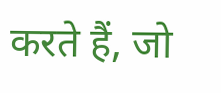करते हैं, जो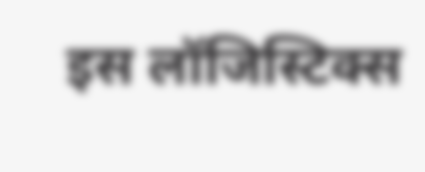इस लॉजिस्टिक्स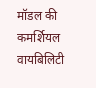मॉडल की कमर्शियल वायबिलिटी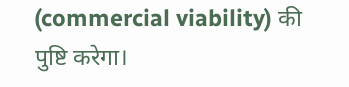(commercial viability) की पुष्टि करेगा।